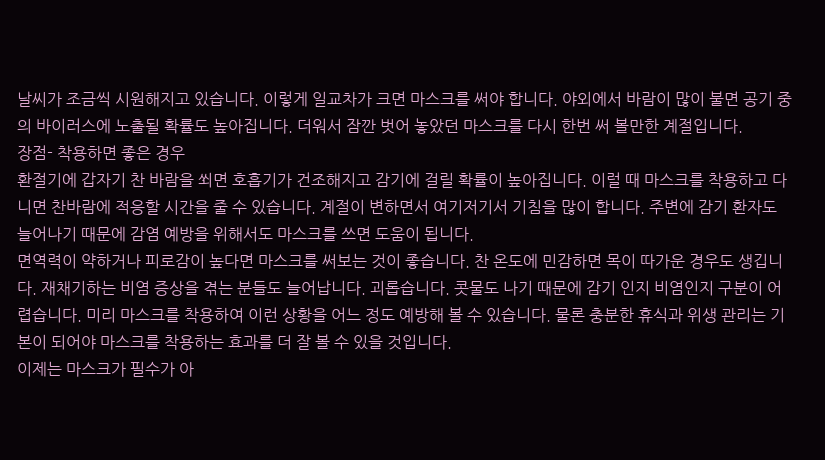날씨가 조금씩 시원해지고 있습니다. 이렇게 일교차가 크면 마스크를 써야 합니다. 야외에서 바람이 많이 불면 공기 중의 바이러스에 노출될 확률도 높아집니다. 더워서 잠깐 벗어 놓았던 마스크를 다시 한번 써 볼만한 계절입니다.
장점- 착용하면 좋은 경우
환절기에 갑자기 찬 바람을 쐬면 호흡기가 건조해지고 감기에 걸릴 확률이 높아집니다. 이럴 때 마스크를 착용하고 다니면 찬바람에 적응할 시간을 줄 수 있습니다. 계절이 변하면서 여기저기서 기침을 많이 합니다. 주변에 감기 환자도 늘어나기 때문에 감염 예방을 위해서도 마스크를 쓰면 도움이 됩니다.
면역력이 약하거나 피로감이 높다면 마스크를 써보는 것이 좋습니다. 찬 온도에 민감하면 목이 따가운 경우도 생깁니다. 재채기하는 비염 증상을 겪는 분들도 늘어납니다. 괴롭습니다. 콧물도 나기 때문에 감기 인지 비염인지 구분이 어렵습니다. 미리 마스크를 착용하여 이런 상황을 어느 정도 예방해 볼 수 있습니다. 물론 충분한 휴식과 위생 관리는 기본이 되어야 마스크를 착용하는 효과를 더 잘 볼 수 있을 것입니다.
이제는 마스크가 필수가 아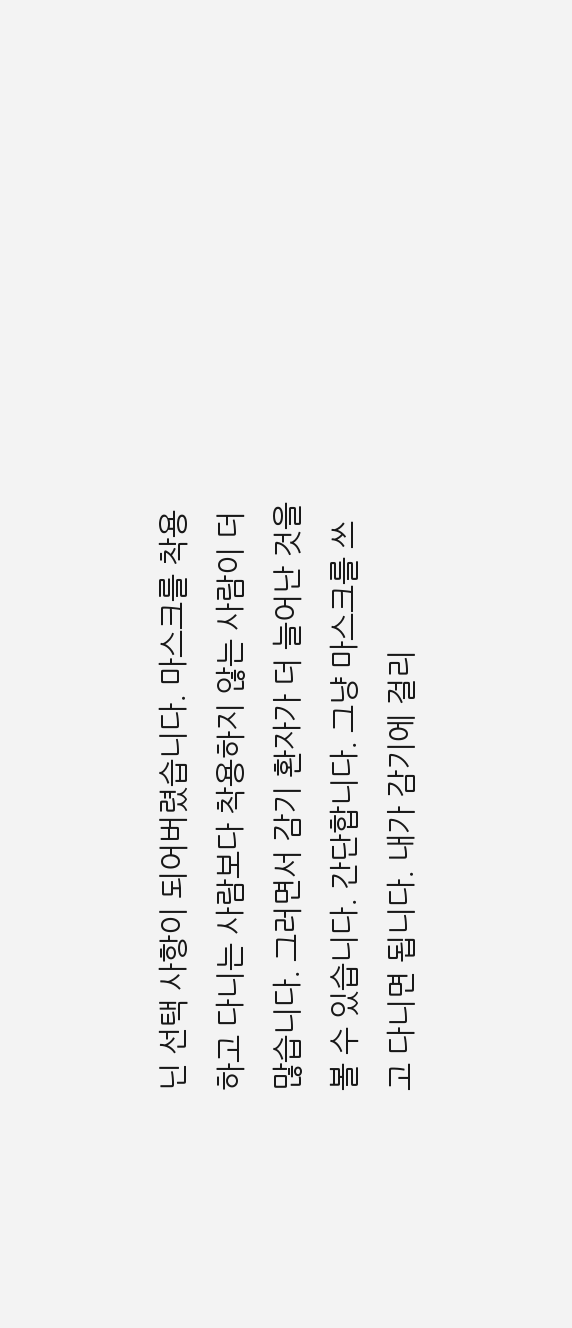닌 선택 사항이 되어버렸습니다. 마스크를 착용하고 다니는 사람보다 착용하지 않는 사람이 더 많습니다. 그러면서 감기 환자가 더 늘어난 것을 볼 수 있습니다. 간단합니다. 그냥 마스크를 쓰고 다니면 됩니다. 내가 감기에 걸리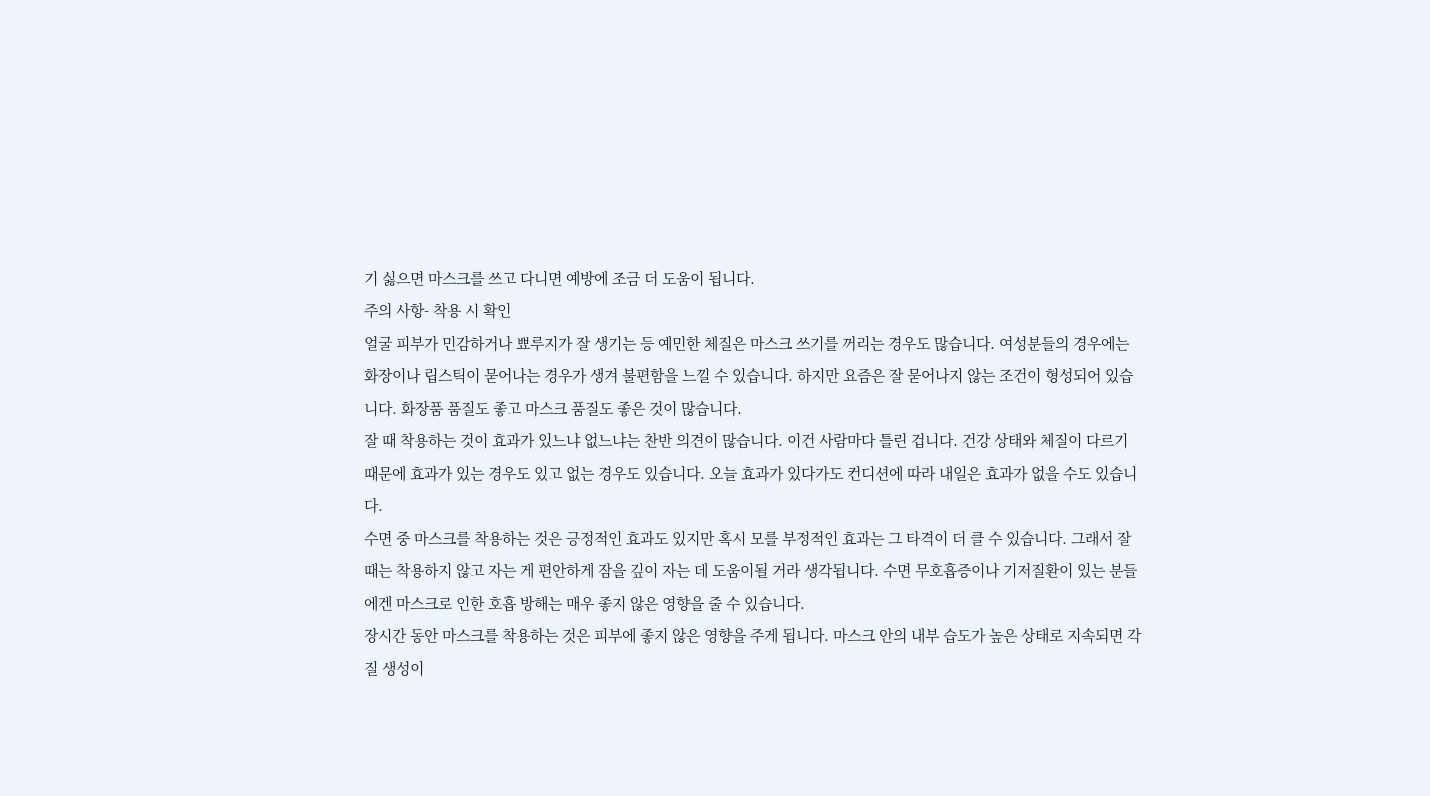기 싫으면 마스크를 쓰고 다니면 예방에 조금 더 도움이 됩니다.
주의 사항- 착용 시 확인
얼굴 피부가 민감하거나 뾰루지가 잘 생기는 등 예민한 체질은 마스크 쓰기를 꺼리는 경우도 많습니다. 여성분들의 경우에는 화장이나 립스틱이 묻어나는 경우가 생겨 불편함을 느낄 수 있습니다. 하지만 요즘은 잘 묻어나지 않는 조건이 형성되어 있습니다. 화장품 품질도 좋고 마스크 품질도 좋은 것이 많습니다.
잘 때 착용하는 것이 효과가 있느냐 없느냐는 찬반 의견이 많습니다. 이건 사람마다 틀린 겁니다. 건강 상태와 체질이 다르기 때문에 효과가 있는 경우도 있고 없는 경우도 있습니다. 오늘 효과가 있다가도 컨디션에 따라 내일은 효과가 없을 수도 있습니다.
수면 중 마스크를 착용하는 것은 긍정적인 효과도 있지만 혹시 모를 부정적인 효과는 그 타격이 더 클 수 있습니다. 그래서 잘 때는 착용하지 않고 자는 게 편안하게 잠을 깊이 자는 데 도움이될 거라 생각됩니다. 수면 무호흡증이나 기저질환이 있는 분들에겐 마스크로 인한 호흡 방해는 매우 좋지 않은 영향을 줄 수 있습니다.
장시간 동안 마스크를 착용하는 것은 피부에 좋지 않은 영향을 주게 됩니다. 마스크 안의 내부 습도가 높은 상태로 지속되면 각질 생성이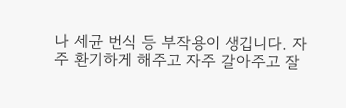나 세균 번식 등 부작용이 생깁니다. 자주 환기하게 해주고 자주 갈아주고 잘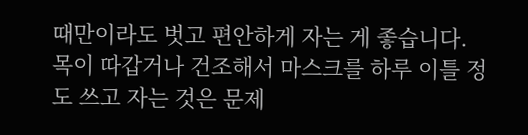때만이라도 벗고 편안하게 자는 게 좋습니다.
목이 따갑거나 건조해서 마스크를 하루 이틀 정도 쓰고 자는 것은 문제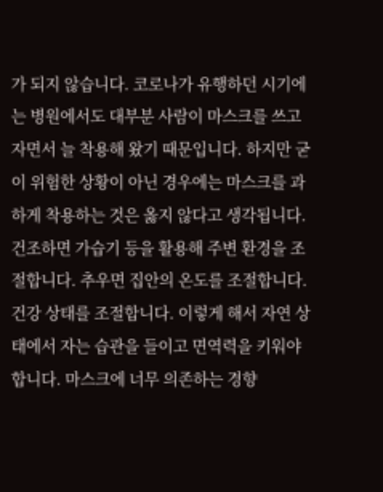가 되지 않습니다. 코로나가 유행하던 시기에는 병원에서도 대부분 사람이 마스크를 쓰고 자면서 늘 착용해 왔기 때문입니다. 하지만 굳이 위험한 상황이 아닌 경우에는 마스크를 과하게 착용하는 것은 옳지 않다고 생각됩니다.
건조하면 가습기 등을 활용해 주변 환경을 조절합니다. 추우면 집안의 온도를 조절합니다. 건강 상태를 조절합니다. 이렇게 해서 자연 상태에서 자는 습관을 들이고 면역력을 키워야 합니다. 마스크에 너무 의존하는 경향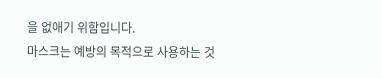을 없애기 위함입니다.
마스크는 예방의 목적으로 사용하는 것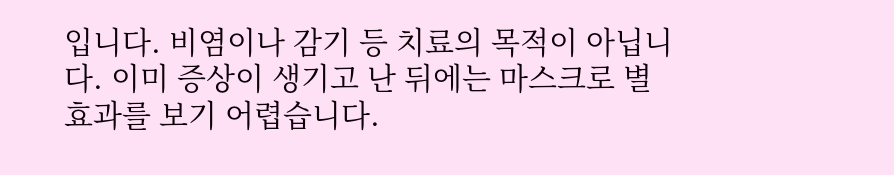입니다. 비염이나 감기 등 치료의 목적이 아닙니다. 이미 증상이 생기고 난 뒤에는 마스크로 별 효과를 보기 어렵습니다.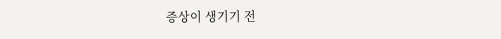증상이 생기기 전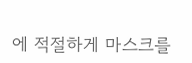에 적절하게 마스크를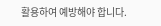활용하여 예방해야 합니다.